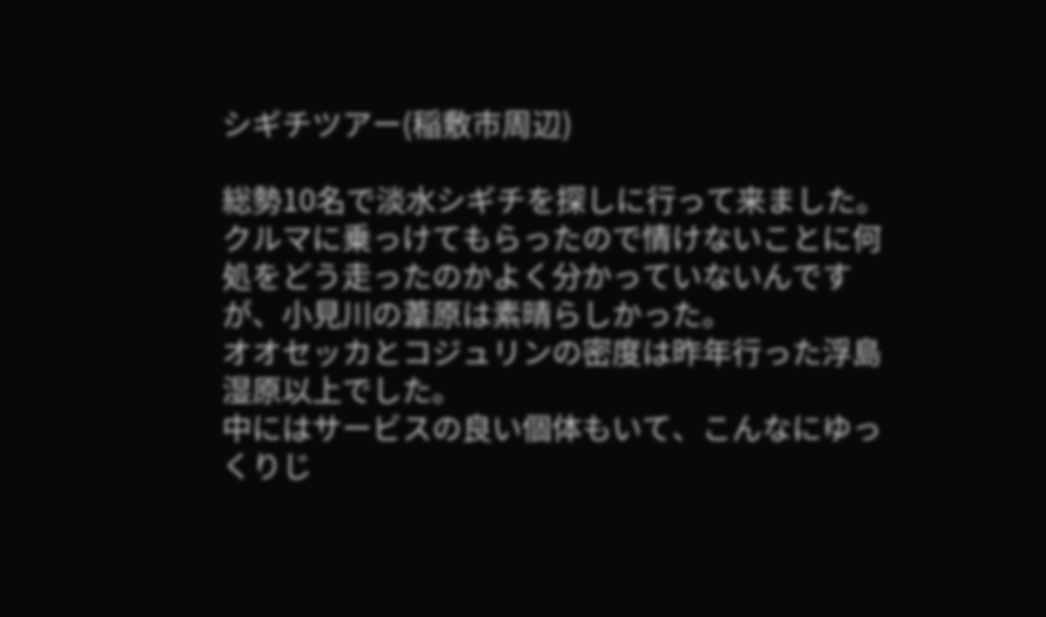シギチツアー(稲敷市周辺)

総勢10名で淡水シギチを探しに行って来ました。
クルマに乗っけてもらったので情けないことに何処をどう走ったのかよく分かっていないんですが、小見川の葦原は素晴らしかった。
オオセッカとコジュリンの密度は昨年行った浮島湿原以上でした。
中にはサービスの良い個体もいて、こんなにゆっくりじ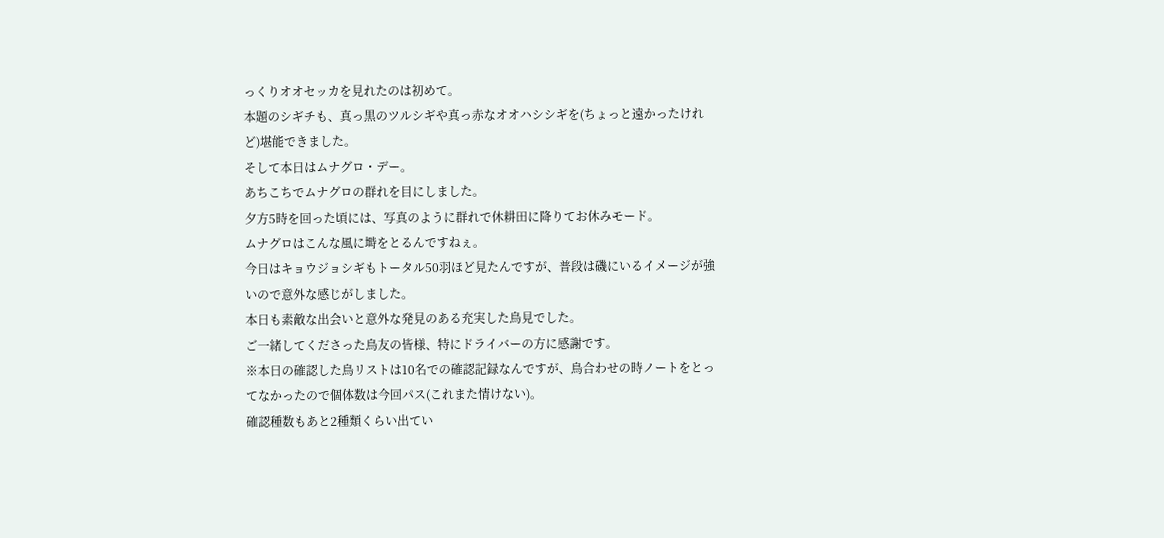っくりオオセッカを見れたのは初めて。
本題のシギチも、真っ黒のツルシギや真っ赤なオオハシシギを(ちょっと遠かったけれど)堪能できました。
そして本日はムナグロ・デー。
あちこちでムナグロの群れを目にしました。
夕方5時を回った頃には、写真のように群れで休耕田に降りてお休みモード。
ムナグロはこんな風に塒をとるんですねぇ。
今日はキョウジョシギもトータル50羽ほど見たんですが、普段は磯にいるイメージが強いので意外な感じがしました。
本日も素敵な出会いと意外な発見のある充実した鳥見でした。
ご一緒してくださった鳥友の皆様、特にドライバーの方に感謝です。
※本日の確認した鳥リストは10名での確認記録なんですが、鳥合わせの時ノートをとってなかったので個体数は今回パス(これまた情けない)。
確認種数もあと2種類くらい出てい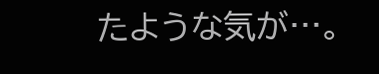たような気が…。